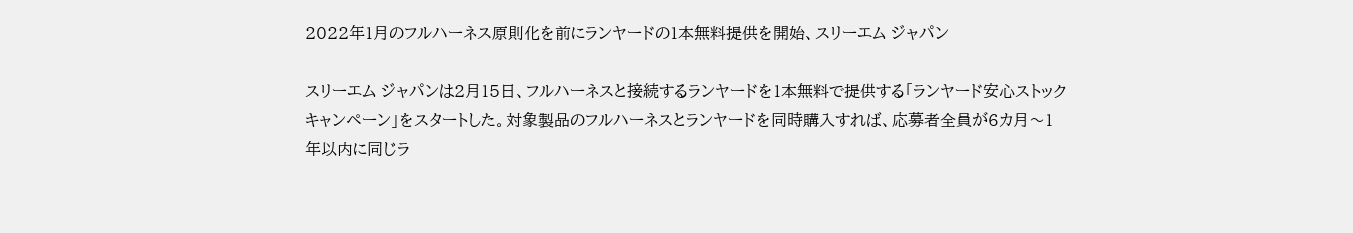2022年1月のフルハーネス原則化を前にランヤードの1本無料提供を開始、スリーエム ジャパン

スリーエム ジャパンは2月15日、フルハーネスと接続するランヤードを1本無料で提供する「ランヤード安心ストックキャンペーン」をスタートした。対象製品のフルハーネスとランヤードを同時購入すれば、応募者全員が6カ月〜1年以内に同じラ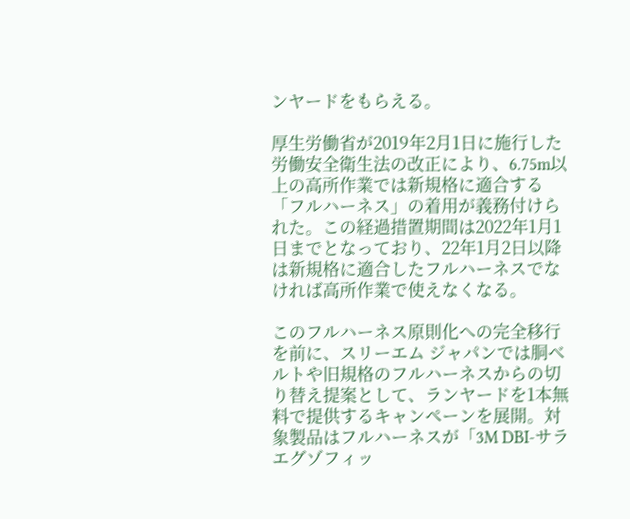ンヤードをもらえる。

厚生労働省が2019年2月1日に施行した労働安全衛生法の改正により、6.75m以上の高所作業では新規格に適合する「フルハーネス」の着用が義務付けられた。この経過措置期間は2022年1月1日までとなっており、22年1月2日以降は新規格に適合したフルハーネスでなければ高所作業で使えなくなる。

このフルハーネス原則化への完全移行を前に、スリーエム ジャパンでは胴ベルトや旧規格のフルハーネスからの切り替え提案として、ランヤードを1本無料で提供するキャンペーンを展開。対象製品はフルハーネスが「3M DBI-サラ エグゾフィッ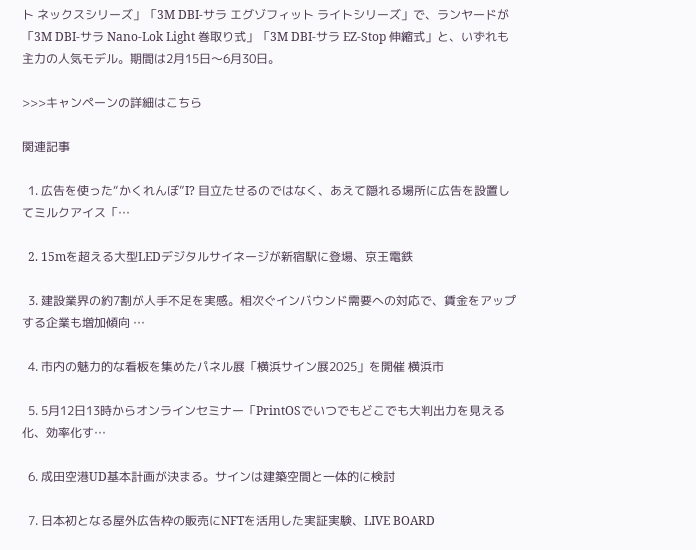ト ネックスシリーズ」「3M DBI-サラ エグゾフィット ライトシリーズ」で、ランヤードが「3M DBI-サラ Nano-Lok Light 巻取り式」「3M DBI-サラ EZ-Stop 伸縮式」と、いずれも主力の人気モデル。期間は2月15日〜6月30日。

>>>キャンペーンの詳細はこちら

関連記事

  1. 広告を使った“かくれんぼ”I? 目立たせるのではなく、あえて隠れる場所に広告を設置してミルクアイス「…

  2. 15mを超える大型LEDデジタルサイネージが新宿駅に登場、京王電鉄

  3. 建設業界の約7割が人手不足を実感。相次ぐインバウンド需要への対応で、賃金をアップする企業も増加傾向 …

  4. 市内の魅力的な看板を集めたパネル展「横浜サイン展2025」を開催 横浜市

  5. 5月12日13時からオンラインセミナー「PrintOSでいつでもどこでも大判出力を見える化、効率化す…

  6. 成田空港UD基本計画が決まる。サインは建築空間と一体的に検討

  7. 日本初となる屋外広告枠の販売にNFTを活用した実証実験、LIVE BOARD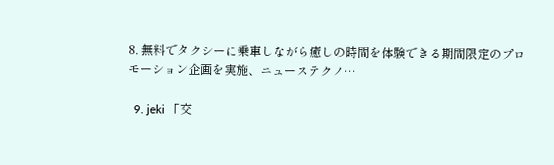8. 無料でタクシーに乗車しながら癒しの時間を体験できる期間限定のプロモーション企画を実施、ニューステクノ…

  9. jeki 「交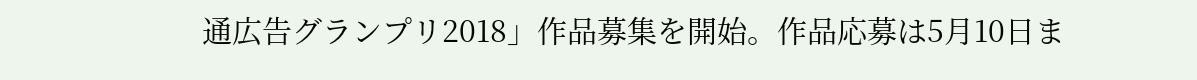通広告グランプリ2018」作品募集を開始。作品応募は5月10日ま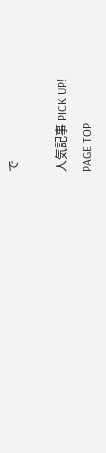で

人気記事 PICK UP!
PAGE TOP